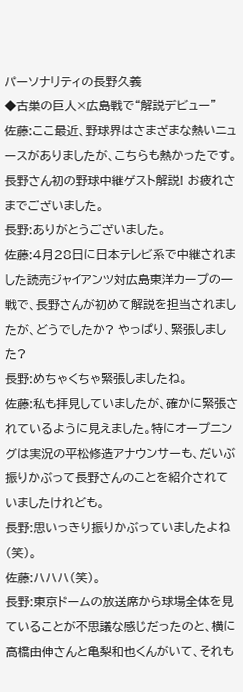パーソナリティの長野久義
◆古巣の巨人×広島戦で“解説デビュー”
佐藤:ここ最近、野球界はさまざまな熱いニュースがありましたが、こちらも熱かったです。長野さん初の野球中継ゲスト解説! お疲れさまでございました。
長野:ありがとうございました。
佐藤:4月28日に日本テレビ系で中継されました読売ジャイアンツ対広島東洋カープの一戦で、長野さんが初めて解説を担当されましたが、どうでしたか? やっぱり、緊張しました?
長野:めちゃくちゃ緊張しましたね。
佐藤:私も拝見していましたが、確かに緊張されているように見えました。特にオープニングは実況の平松修造アナウンサーも、だいぶ振りかぶって長野さんのことを紹介されていましたけれども。
長野:思いっきり振りかぶっていましたよね(笑)。
佐藤:ハハハ(笑)。
長野:東京ドームの放送席から球場全体を見ていることが不思議な感じだったのと、横に高橋由伸さんと亀梨和也くんがいて、それも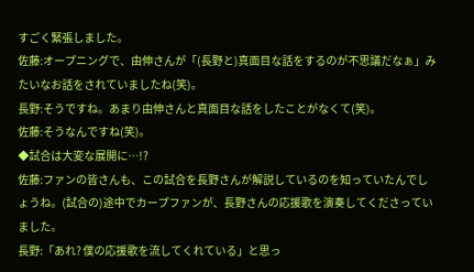すごく緊張しました。
佐藤:オープニングで、由伸さんが「(長野と)真面目な話をするのが不思議だなぁ」みたいなお話をされていましたね(笑)。
長野:そうですね。あまり由伸さんと真面目な話をしたことがなくて(笑)。
佐藤:そうなんですね(笑)。
◆試合は大変な展開に…!?
佐藤:ファンの皆さんも、この試合を長野さんが解説しているのを知っていたんでしょうね。(試合の)途中でカープファンが、長野さんの応援歌を演奏してくださっていました。
長野:「あれ? 僕の応援歌を流してくれている」と思っ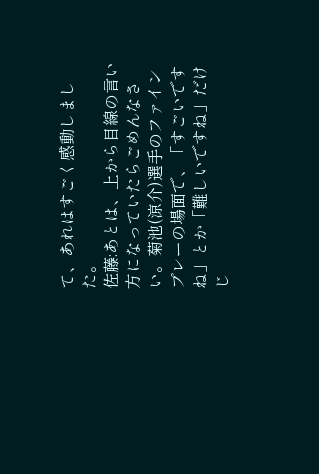て、あれはすごく感動しました。
佐藤:あとは、上から目線の言い方になっていたらごめんなさい。菊池(涼介)選手のファインプレーの場面で、「すごいですね」とか「難しいですね」だけじ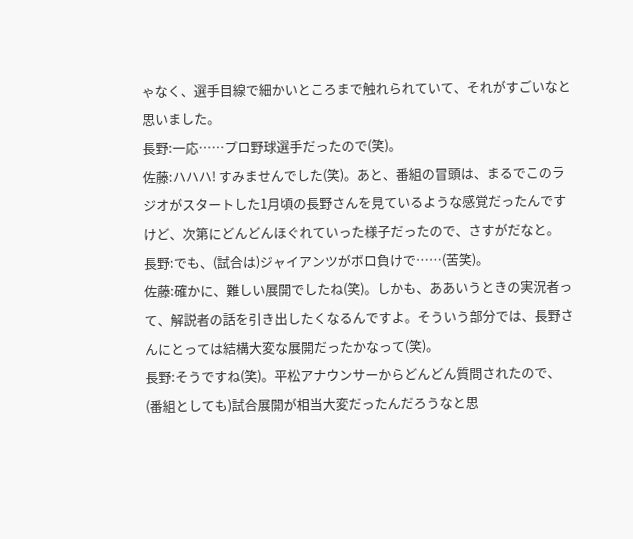ゃなく、選手目線で細かいところまで触れられていて、それがすごいなと思いました。
長野:一応……プロ野球選手だったので(笑)。
佐藤:ハハハ! すみませんでした(笑)。あと、番組の冒頭は、まるでこのラジオがスタートした1月頃の長野さんを見ているような感覚だったんですけど、次第にどんどんほぐれていった様子だったので、さすがだなと。
長野:でも、(試合は)ジャイアンツがボロ負けで……(苦笑)。
佐藤:確かに、難しい展開でしたね(笑)。しかも、ああいうときの実況者って、解説者の話を引き出したくなるんですよ。そういう部分では、長野さんにとっては結構大変な展開だったかなって(笑)。
長野:そうですね(笑)。平松アナウンサーからどんどん質問されたので、(番組としても)試合展開が相当大変だったんだろうなと思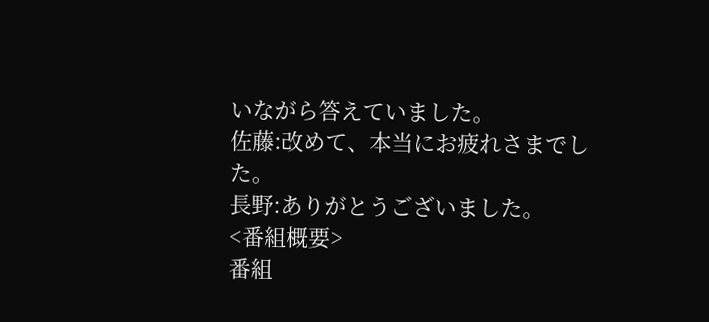いながら答えていました。
佐藤:改めて、本当にお疲れさまでした。
長野:ありがとうございました。
<番組概要>
番組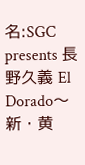名:SGC presents 長野久義 El Dorado〜新・黄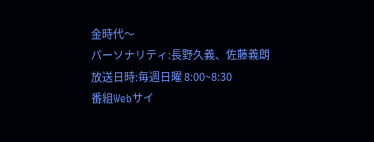金時代〜
パーソナリティ:長野久義、佐藤義朗
放送日時:毎週日曜 8:00~8:30
番組Webサイ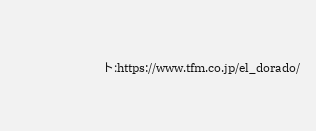ト:https://www.tfm.co.jp/el_dorado/